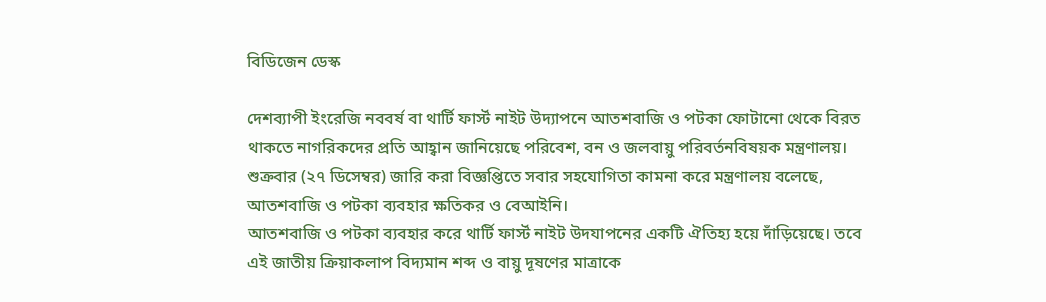বিডিজেন ডেস্ক

দেশব্যাপী ইংরেজি নববর্ষ বা থার্টি ফার্স্ট নাইট উদ্যাপনে আতশবাজি ও পটকা ফোটানো থেকে বিরত থাকতে নাগরিকদের প্রতি আহ্বান জানিয়েছে পরিবেশ, বন ও জলবায়ু পরিবর্তনবিষয়ক মন্ত্রণালয়।
শুক্রবার (২৭ ডিসেম্বর) জারি করা বিজ্ঞপ্তিতে সবার সহযোগিতা কামনা করে মন্ত্রণালয় বলেছে, আতশবাজি ও পটকা ব্যবহার ক্ষতিকর ও বেআইনি।
আতশবাজি ও পটকা ব্যবহার করে থার্টি ফার্স্ট নাইট উদযাপনের একটি ঐতিহ্য হয়ে দাঁড়িয়েছে। তবে এই জাতীয় ক্রিয়াকলাপ বিদ্যমান শব্দ ও বায়ু দূষণের মাত্রাকে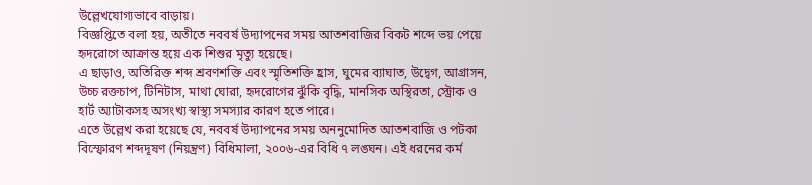উল্লেখযোগ্যভাবে বাড়ায়।
বিজ্ঞপ্তিতে বলা হয়, অতীতে নববর্ষ উদ্যাপনের সময় আতশবাজির বিকট শব্দে ভয় পেয়ে হৃদরোগে আক্রান্ত হয়ে এক শিশুর মৃত্যু হয়েছে।
এ ছাড়াও, অতিরিক্ত শব্দ শ্রবণশক্তি এবং স্মৃতিশক্তি হ্রাস, ঘুমের ব্যাঘাত, উদ্বেগ, আগ্রাসন, উচ্চ রক্তচাপ, টিনিটাস, মাথা ঘোরা, হৃদরোগের ঝুঁকি বৃদ্ধি, মানসিক অস্থিরতা, স্ট্রোক ও হার্ট অ্যাটাকসহ অসংখ্য স্বাস্থ্য সমস্যার কারণ হতে পারে।
এতে উল্লেখ করা হয়েছে যে, নববর্ষ উদ্যাপনের সময় অননুমোদিত আতশবাজি ও পটকা বিস্ফোরণ শব্দদূষণ (নিয়ন্ত্রণ) বিধিমালা, ২০০৬-এর বিধি ৭ লঙ্ঘন। এই ধরনের কর্ম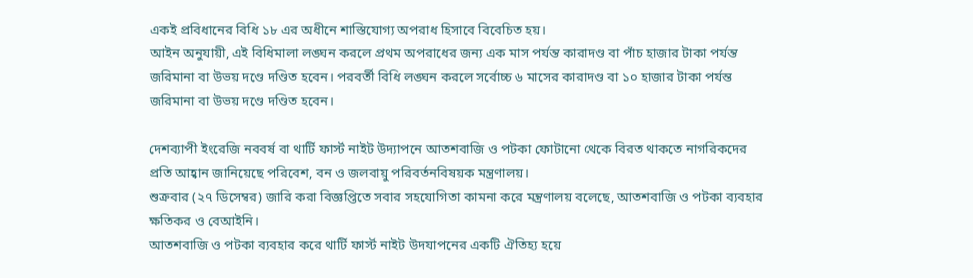একই প্রবিধানের বিধি ১৮ এর অধীনে শাস্তিযোগ্য অপরাধ হিসাবে বিবেচিত হয়।
আইন অনুযায়ী, এই বিধিমালা লঙ্ঘন করলে প্রথম অপরাধের জন্য এক মাস পর্যন্ত কারাদণ্ড বা পাঁচ হাজার টাকা পর্যন্ত জরিমানা বা উভয় দণ্ডে দণ্ডিত হবেন। পরবর্তী বিধি লঙ্ঘন করলে সর্বোচ্চ ৬ মাসের কারাদণ্ড বা ১০ হাজার টাকা পর্যন্ত জরিমানা বা উভয় দণ্ডে দণ্ডিত হবেন।

দেশব্যাপী ইংরেজি নববর্ষ বা থার্টি ফার্স্ট নাইট উদ্যাপনে আতশবাজি ও পটকা ফোটানো থেকে বিরত থাকতে নাগরিকদের প্রতি আহ্বান জানিয়েছে পরিবেশ, বন ও জলবায়ু পরিবর্তনবিষয়ক মন্ত্রণালয়।
শুক্রবার (২৭ ডিসেম্বর) জারি করা বিজ্ঞপ্তিতে সবার সহযোগিতা কামনা করে মন্ত্রণালয় বলেছে, আতশবাজি ও পটকা ব্যবহার ক্ষতিকর ও বেআইনি।
আতশবাজি ও পটকা ব্যবহার করে থার্টি ফার্স্ট নাইট উদযাপনের একটি ঐতিহ্য হয়ে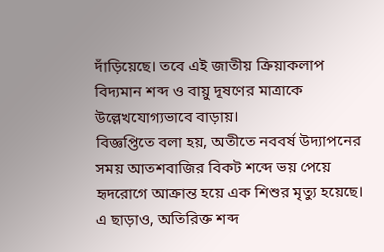দাঁড়িয়েছে। তবে এই জাতীয় ক্রিয়াকলাপ বিদ্যমান শব্দ ও বায়ু দূষণের মাত্রাকে উল্লেখযোগ্যভাবে বাড়ায়।
বিজ্ঞপ্তিতে বলা হয়, অতীতে নববর্ষ উদ্যাপনের সময় আতশবাজির বিকট শব্দে ভয় পেয়ে হৃদরোগে আক্রান্ত হয়ে এক শিশুর মৃত্যু হয়েছে।
এ ছাড়াও, অতিরিক্ত শব্দ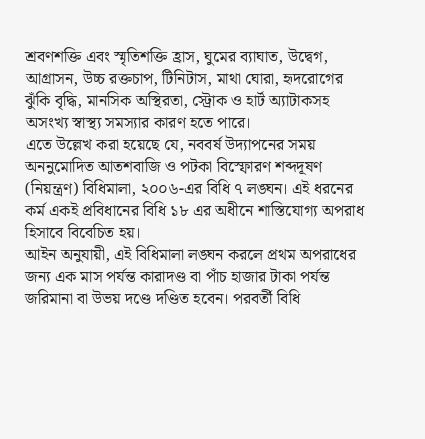শ্রবণশক্তি এবং স্মৃতিশক্তি হ্রাস, ঘুমের ব্যাঘাত, উদ্বেগ, আগ্রাসন, উচ্চ রক্তচাপ, টিনিটাস, মাথা ঘোরা, হৃদরোগের ঝুঁকি বৃদ্ধি, মানসিক অস্থিরতা, স্ট্রোক ও হার্ট অ্যাটাকসহ অসংখ্য স্বাস্থ্য সমস্যার কারণ হতে পারে।
এতে উল্লেখ করা হয়েছে যে, নববর্ষ উদ্যাপনের সময় অননুমোদিত আতশবাজি ও পটকা বিস্ফোরণ শব্দদূষণ (নিয়ন্ত্রণ) বিধিমালা, ২০০৬-এর বিধি ৭ লঙ্ঘন। এই ধরনের কর্ম একই প্রবিধানের বিধি ১৮ এর অধীনে শাস্তিযোগ্য অপরাধ হিসাবে বিবেচিত হয়।
আইন অনুযায়ী, এই বিধিমালা লঙ্ঘন করলে প্রথম অপরাধের জন্য এক মাস পর্যন্ত কারাদণ্ড বা পাঁচ হাজার টাকা পর্যন্ত জরিমানা বা উভয় দণ্ডে দণ্ডিত হবেন। পরবর্তী বিধি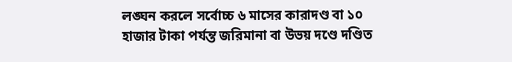লঙ্ঘন করলে সর্বোচ্চ ৬ মাসের কারাদণ্ড বা ১০ হাজার টাকা পর্যন্ত জরিমানা বা উভয় দণ্ডে দণ্ডিত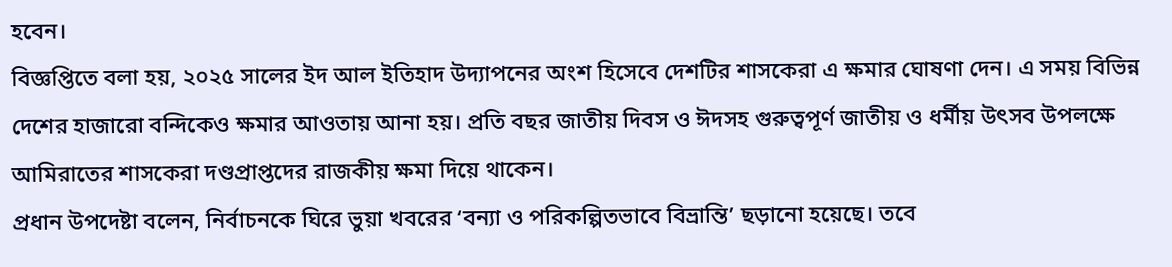হবেন।
বিজ্ঞপ্তিতে বলা হয়, ২০২৫ সালের ইদ আল ইতিহাদ উদ্যাপনের অংশ হিসেবে দেশটির শাসকেরা এ ক্ষমার ঘোষণা দেন। এ সময় বিভিন্ন দেশের হাজারো বন্দিকেও ক্ষমার আওতায় আনা হয়। প্রতি বছর জাতীয় দিবস ও ঈদসহ গুরুত্বপূর্ণ জাতীয় ও ধর্মীয় উৎসব উপলক্ষে আমিরাতের শাসকেরা দণ্ডপ্রাপ্তদের রাজকীয় ক্ষমা দিয়ে থাকেন।
প্রধান উপদেষ্টা বলেন, নির্বাচনকে ঘিরে ভুয়া খবরের ‘বন্যা ও পরিকল্পিতভাবে বিভ্রান্তি’ ছড়ানো হয়েছে। তবে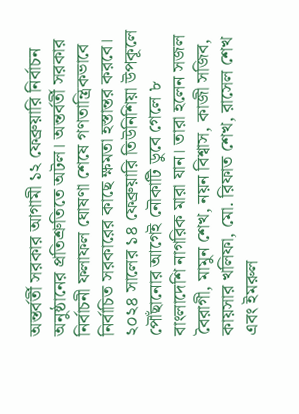অন্তর্বর্তী সরকার আগামী ১২ ফেব্রুয়ারি নির্বাচন অনুষ্ঠানের প্রতিশ্রুতিতে অটল। অন্তর্বর্তী সরকার নির্বাচনী ফলাফল ঘোষণা শেষে গণতান্ত্রিকভাবে নির্বাচিত সরকারের কাছে ক্ষমতা হস্তান্তর করবে।
২০২৪ সালের ১৪ ফেব্রুয়ারি তিউনিশিয়া উপকূলে পৌঁছানোর আগেই নৌকাটি ডুবে গেলে ৮ বাংলাদেশি নাগরিক মারা যান। তারা হলেন সজল বৈরাগী, মামুন শেখ, নয়ন বিশ্বাস, কাজী সজিব, কায়সার খলিফা, মো. রিফাত শেখ, রাসেল শেখ এবং ইমরুল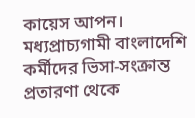কায়েস আপন।
মধ্যপ্রাচ্যগামী বাংলাদেশি কর্মীদের ভিসা-সংক্রান্ত প্রতারণা থেকে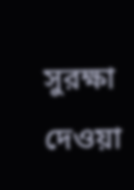সুরক্ষা দেওয়া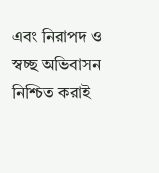এবং নিরাপদ ও স্বচ্ছ অভিবাসন নিশ্চিত করাই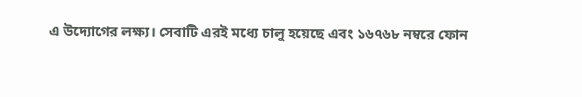এ উদ্যোগের লক্ষ্য। সেবাটি এরই মধ্যে চালু হয়েছে এবং ১৬৭৬৮ নম্বরে ফোন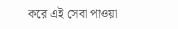করে এই সেবা পাওয়া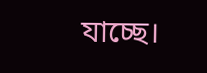যাচ্ছে।